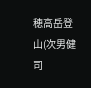穂高岳登山(次男健司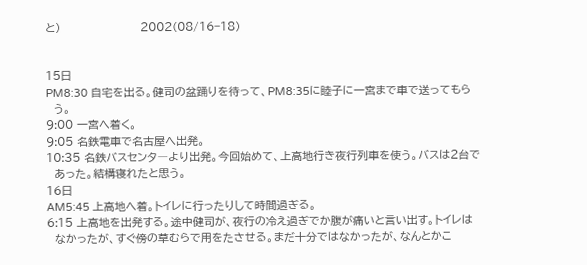と)                    2002(08/16−18)


15日
PM8:30 自宅を出る。健司の盆踊りを待って、PM8:35に睦子に一宮まで車で送ってもら
  う。
9:00 一宮へ着く。
9:05 名鉄電車で名古屋へ出発。
10:35 名鉄バスセンタ―より出発。今回始めて、上高地行き夜行列車を使う。バスは2台で
  あった。結構寝れたと思う。
16日
AM5:45 上高地へ着。トイレに行ったりして時間過ぎる。
6:15 上高地を出発する。途中健司が、夜行の冷え過ぎでか腹が痛いと言い出す。トイレは
  なかったが、すぐ傍の草むらで用をたさせる。まだ十分ではなかったが、なんとかこ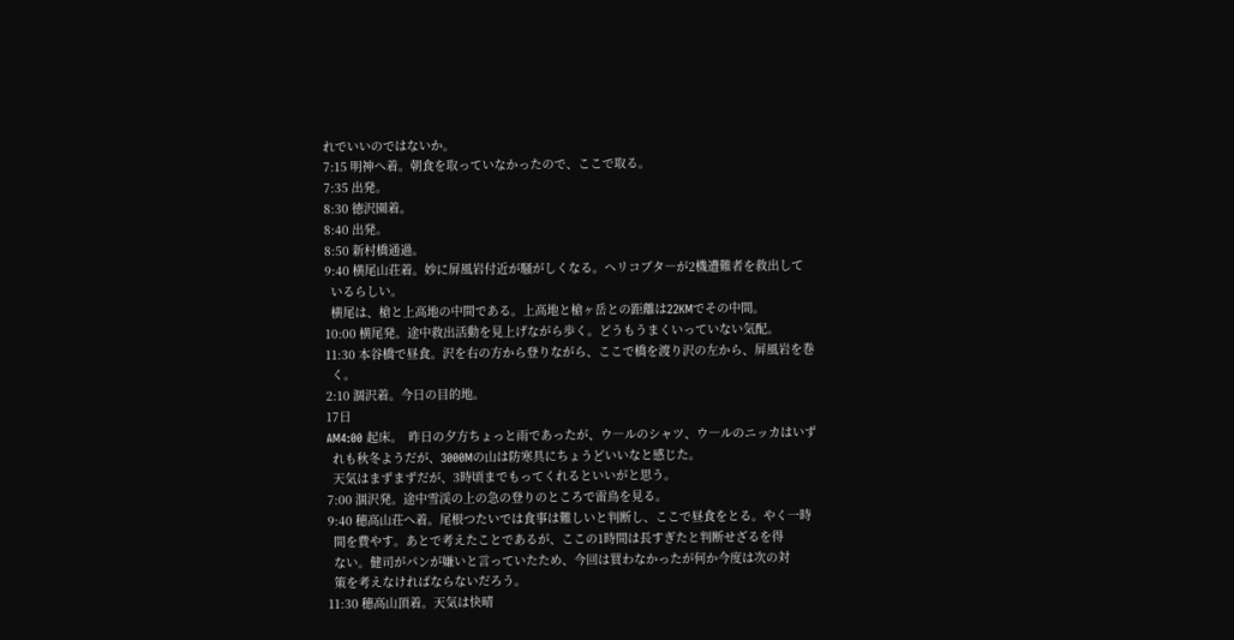れでいいのではないか。
7:15 明神へ着。朝食を取っていなかったので、ここで取る。
7:35 出発。
8:30 徳沢園着。
8:40 出発。
8:50 新村橋通過。
9:40 横尾山荘着。妙に屏風岩付近が騒がしくなる。ヘリコブタ―が2機遭難者を救出して
  いるらしい。
  横尾は、槍と上高地の中間である。上高地と槍ヶ岳との距離は22KMでその中間。
10:00 横尾発。途中救出活動を見上げながら歩く。どうもうまくいっていない気配。
11:30 本谷橋で昼食。沢を右の方から登りながら、ここで橋を渡り沢の左から、屏風岩を巻
  く。
2:10 涸沢着。今日の目的地。
17日
AM4:00 起床。  昨日の夕方ちょっと雨であったが、ウ―ルのシャツ、ウ―ルのニッカはいず
  れも秋冬ようだが、3000Mの山は防寒具にちょうどいいなと感じた。
  天気はまずまずだが、3時頃までもってくれるといいがと思う。
7:00 涸沢発。途中雪渓の上の急の登りのところで雷鳥を見る。
9:40 穂高山荘へ着。尾根つたいでは食事は難しいと判断し、ここで昼食をとる。やく一時
  間を費やす。あとで考えたことであるが、ここの1時間は長すぎたと判断せざるを得
  ない。健司がパンが嫌いと言っていたため、今回は買わなかったが何か今度は次の対
  策を考えなければならないだろう。
11:30 穂高山頂着。天気は快晴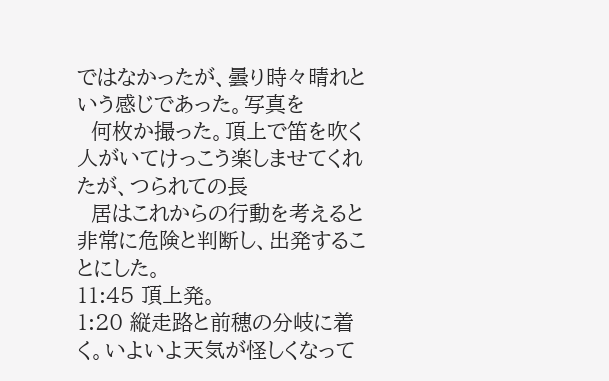ではなかったが、曇り時々晴れという感じであった。写真を
  何枚か撮った。頂上で笛を吹く人がいてけっこう楽しませてくれたが、つられての長
  居はこれからの行動を考えると非常に危険と判断し、出発することにした。
11:45 頂上発。
1:20 縦走路と前穂の分岐に着く。いよいよ天気が怪しくなって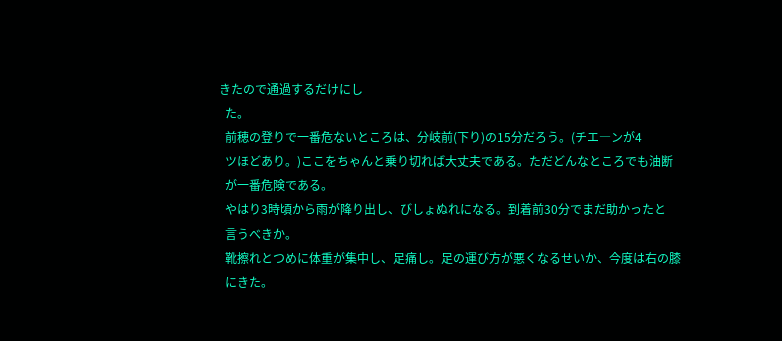きたので通過するだけにし
  た。
  前穂の登りで一番危ないところは、分岐前(下り)の15分だろう。(チエ―ンが4
  ツほどあり。)ここをちゃんと乗り切れば大丈夫である。ただどんなところでも油断
  が一番危険である。
  やはり3時頃から雨が降り出し、びしょぬれになる。到着前30分でまだ助かったと
  言うべきか。
  靴擦れとつめに体重が集中し、足痛し。足の運び方が悪くなるせいか、今度は右の膝
  にきた。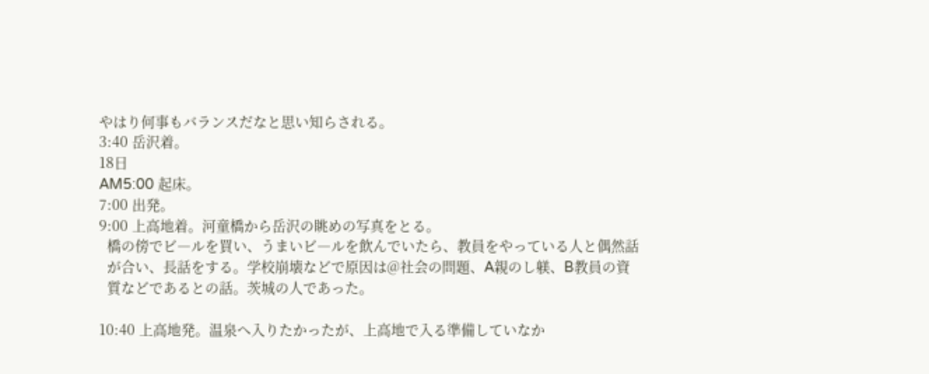やはり何事もバランスだなと思い知らされる。
3:40 岳沢着。
18日
AM5:00 起床。
7:00 出発。
9:00 上高地着。河童橋から岳沢の眺めの写真をとる。
  橋の傍でビ―ルを買い、うまいビ―ルを飲んでいたら、教員をやっている人と偶然話
  が合い、長話をする。学校崩壊などで原因は@社会の問題、A親のし躾、B教員の資
  質などであるとの話。茨城の人であった。

10:40 上高地発。温泉へ入りたかったが、上高地で入る準備していなか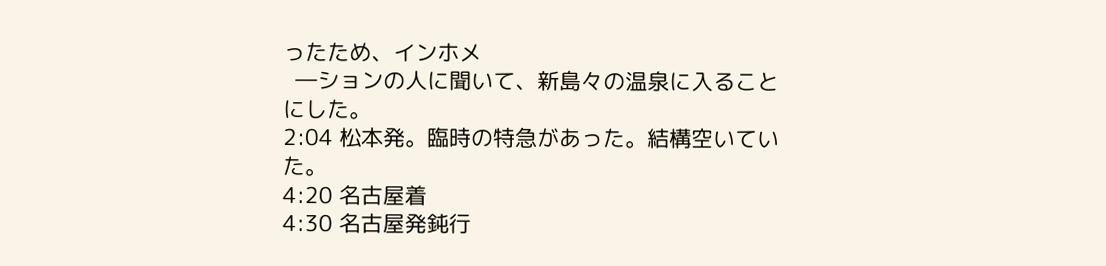ったため、インホメ
  ―ションの人に聞いて、新島々の温泉に入ることにした。
2:04 松本発。臨時の特急があった。結構空いていた。
4:20 名古屋着
4:30 名古屋発鈍行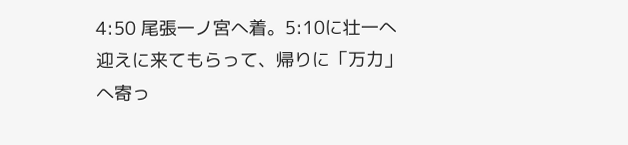4:50 尾張一ノ宮へ着。5:10に壮一へ迎えに来てもらって、帰りに「万力」へ寄っ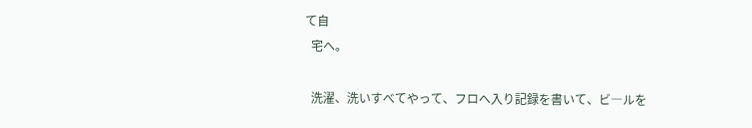て自
  宅へ。

  洗濯、洗いすべてやって、フロへ入り記録を書いて、ビ―ルを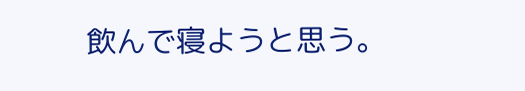飲んで寝ようと思う。